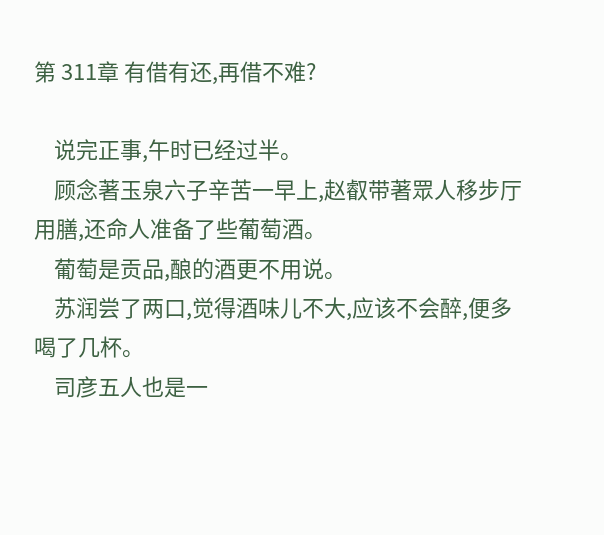第 311章 有借有还,再借不难?

    说完正事,午时已经过半。
    顾念著玉泉六子辛苦一早上,赵叡带著眾人移步厅用膳,还命人准备了些葡萄酒。
    葡萄是贡品,酿的酒更不用说。
    苏润尝了两口,觉得酒味儿不大,应该不会醉,便多喝了几杯。
    司彦五人也是一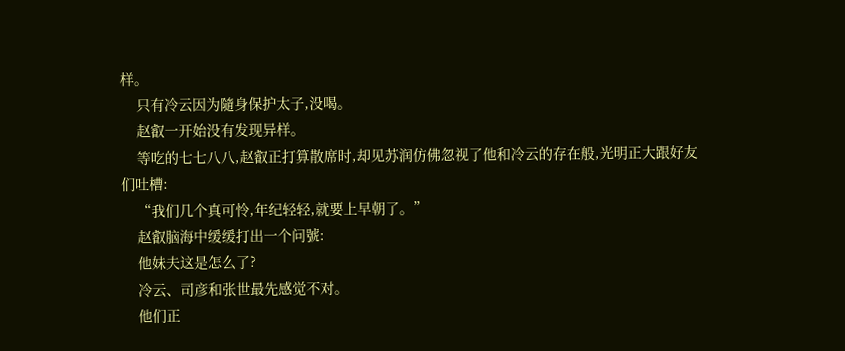样。
    只有冷云因为隨身保护太子,没喝。
    赵叡一开始没有发现异样。
    等吃的七七八八,赵叡正打算散席时,却见苏润仿佛忽视了他和冷云的存在般,光明正大跟好友们吐槽:
    “我们几个真可怜,年纪轻轻,就要上早朝了。”
    赵叡脑海中缓缓打出一个问號:
    他妹夫这是怎么了?
    冷云、司彦和张世最先感觉不对。
    他们正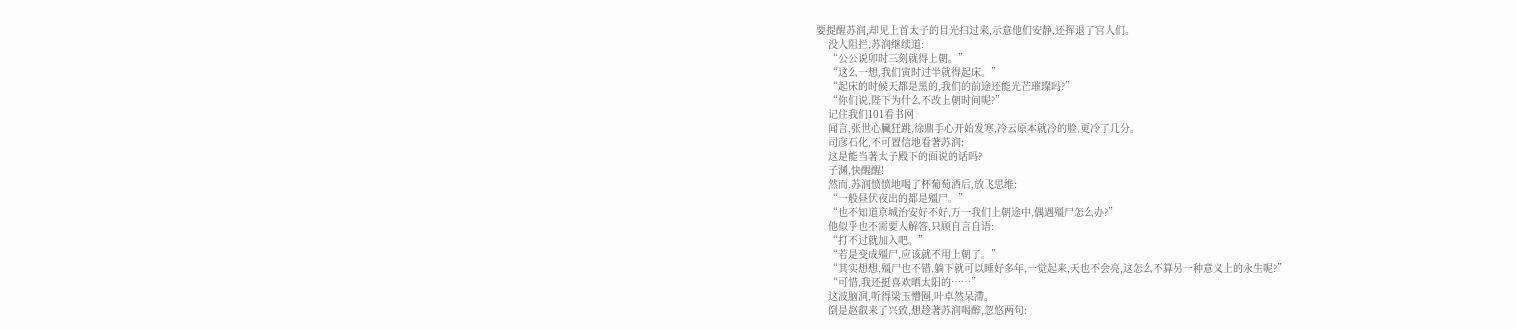要提醒苏润,却见上首太子的目光扫过来,示意他们安静,还挥退了宫人们。
    没人阻拦,苏润继续道:
    “公公说卯时三刻就得上朝。”
    “这么一想,我们寅时过半就得起床。”
    “起床的时候天都是黑的,我们的前途还能光芒璀璨吗?”
    “你们说,陛下为什么不改上朝时间呢?”
    记住我们101看书网
    闻言,张世心臟狂跳,徐鼎手心开始发寒,冷云原本就冷的脸,更冷了几分。
    司彦石化,不可置信地看著苏润:
    这是能当著太子殿下的面说的话吗?
    子渊,快醒醒!
    然而,苏润愤愤地喝了杯葡萄酒后,放飞思维:
    “一般昼伏夜出的都是殭尸。”
    “也不知道京城治安好不好,万一我们上朝途中,偶遇殭尸怎么办?”
    他似乎也不需要人解答,只顾自言自语:
    “打不过就加入吧。”
    “若是变成殭尸,应该就不用上朝了。”
    “其实想想,殭尸也不错,躺下就可以睡好多年,一觉起来,天也不会亮,这怎么不算另一种意义上的永生呢?”
    “可惜,我还挺喜欢晒太阳的……”
    这波脑洞,听得梁玉懵圈,叶卓然呆滯。
    倒是赵叡来了兴致,想趁著苏润喝醉,忽悠两句: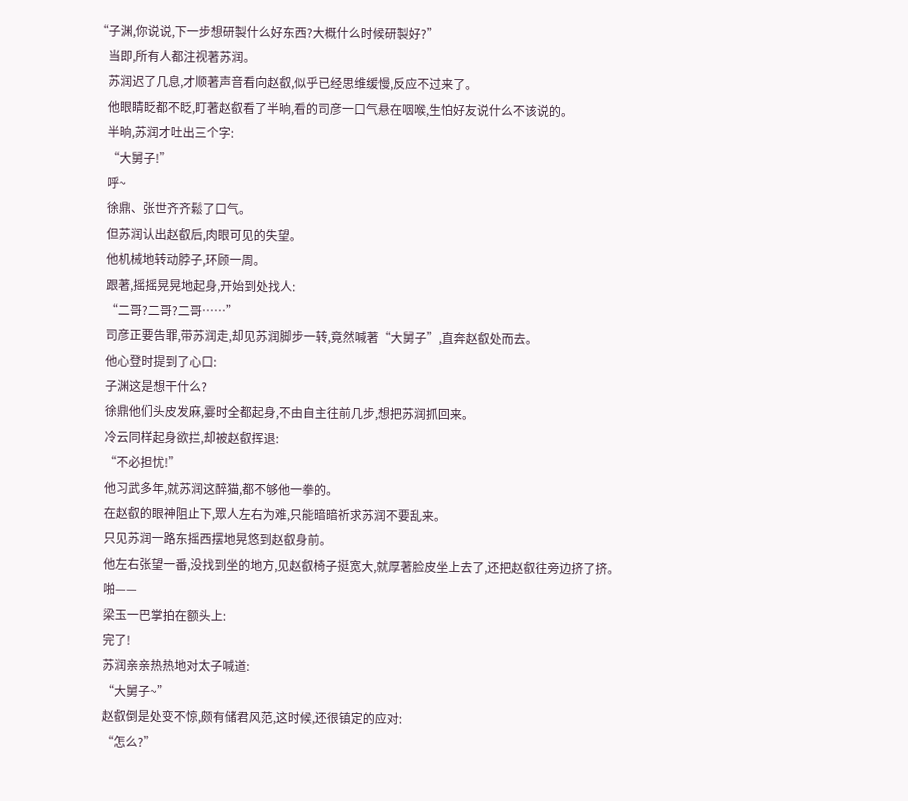“子渊,你说说,下一步想研製什么好东西?大概什么时候研製好?”
    当即,所有人都注视著苏润。
    苏润迟了几息,才顺著声音看向赵叡,似乎已经思维缓慢,反应不过来了。
    他眼睛眨都不眨,盯著赵叡看了半晌,看的司彦一口气悬在咽喉,生怕好友说什么不该说的。
    半晌,苏润才吐出三个字:
    “大舅子!”
    呼~
    徐鼎、张世齐齐鬆了口气。
    但苏润认出赵叡后,肉眼可见的失望。
    他机械地转动脖子,环顾一周。
    跟著,摇摇晃晃地起身,开始到处找人:
    “二哥?二哥?二哥……”
    司彦正要告罪,带苏润走,却见苏润脚步一转,竟然喊著“大舅子”,直奔赵叡处而去。
    他心登时提到了心口:
    子渊这是想干什么?
    徐鼎他们头皮发麻,霎时全都起身,不由自主往前几步,想把苏润抓回来。
    冷云同样起身欲拦,却被赵叡挥退:
    “不必担忧!”
    他习武多年,就苏润这醉猫,都不够他一拳的。
    在赵叡的眼神阻止下,眾人左右为难,只能暗暗祈求苏润不要乱来。
    只见苏润一路东摇西摆地晃悠到赵叡身前。
    他左右张望一番,没找到坐的地方,见赵叡椅子挺宽大,就厚著脸皮坐上去了,还把赵叡往旁边挤了挤。
    啪——
    梁玉一巴掌拍在额头上:
    完了!
    苏润亲亲热热地对太子喊道:
    “大舅子~”
    赵叡倒是处变不惊,颇有储君风范,这时候,还很镇定的应对:
    “怎么?”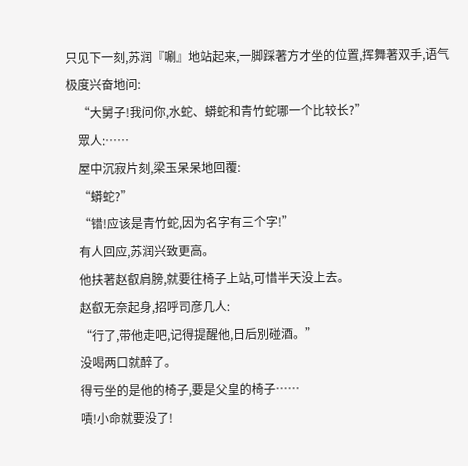只见下一刻,苏润『唰』地站起来,一脚踩著方才坐的位置,挥舞著双手,语气极度兴奋地问:
    “大舅子!我问你,水蛇、蟒蛇和青竹蛇哪一个比较长?”
    眾人:……
    屋中沉寂片刻,梁玉呆呆地回覆:
    “蟒蛇?”
    “错!应该是青竹蛇,因为名字有三个字!”
    有人回应,苏润兴致更高。
    他扶著赵叡肩膀,就要往椅子上站,可惜半天没上去。
    赵叡无奈起身,招呼司彦几人:
    “行了,带他走吧,记得提醒他,日后別碰酒。”
    没喝两口就醉了。
    得亏坐的是他的椅子,要是父皇的椅子……
    嘖!小命就要没了!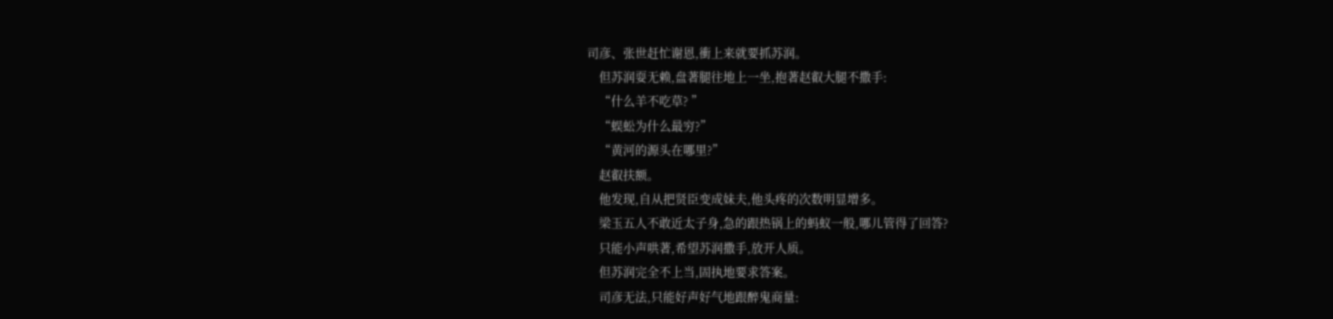司彦、张世赶忙谢恩,衝上来就要抓苏润。
    但苏润耍无赖,盘著腿往地上一坐,抱著赵叡大腿不撒手:
    “什么羊不吃草? ”
    “蜈蚣为什么最穷?”
    “黄河的源头在哪里?”
    赵叡扶额。
    他发现,自从把贤臣变成妹夫,他头疼的次数明显增多。
    梁玉五人不敢近太子身,急的跟热锅上的蚂蚁一般,哪儿管得了回答?
    只能小声哄著,希望苏润撒手,放开人质。
    但苏润完全不上当,固执地要求答案。
    司彦无法,只能好声好气地跟醉鬼商量: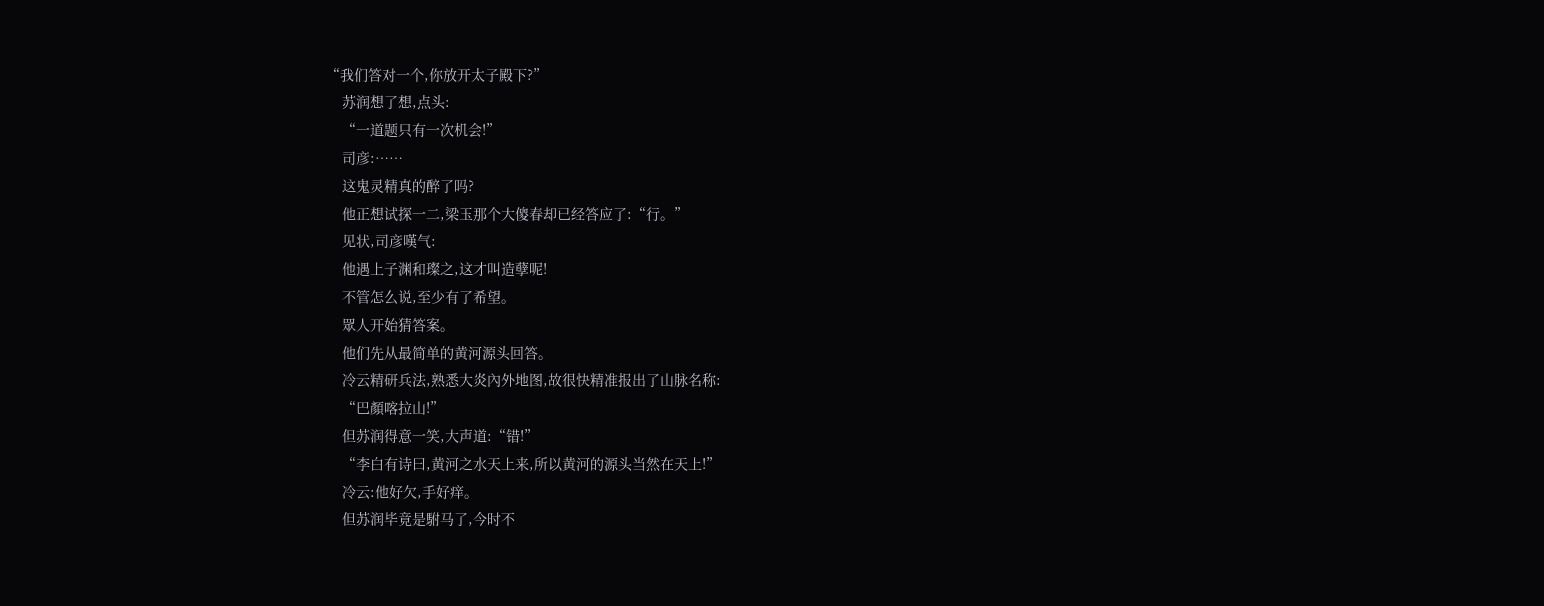“我们答对一个,你放开太子殿下?”
    苏润想了想,点头:
    “一道题只有一次机会!”
    司彦:……
    这鬼灵精真的醉了吗?
    他正想试探一二,梁玉那个大傻春却已经答应了:“行。”
    见状,司彦嘆气:
    他遇上子渊和璨之,这才叫造孽呢!
    不管怎么说,至少有了希望。
    眾人开始猜答案。
    他们先从最简单的黄河源头回答。
    冷云精研兵法,熟悉大炎內外地图,故很快精准报出了山脉名称:
    “巴顏喀拉山!”
    但苏润得意一笑,大声道:“错!”
    “李白有诗曰,黄河之水天上来,所以黄河的源头当然在天上!”
    冷云:他好欠,手好痒。
    但苏润毕竟是駙马了,今时不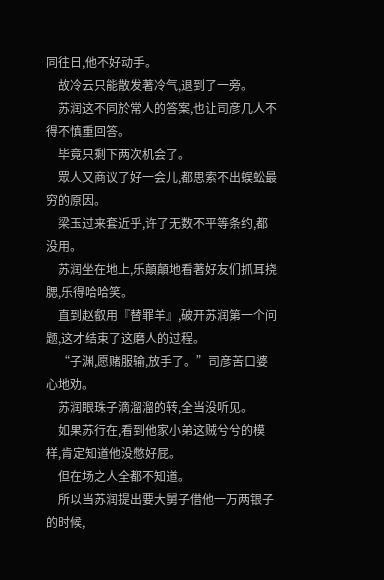同往日,他不好动手。
    故冷云只能散发著冷气,退到了一旁。
    苏润这不同於常人的答案,也让司彦几人不得不慎重回答。
    毕竟只剩下两次机会了。
    眾人又商议了好一会儿,都思索不出蜈蚣最穷的原因。
    梁玉过来套近乎,许了无数不平等条约,都没用。
    苏润坐在地上,乐顛顛地看著好友们抓耳挠腮,乐得哈哈笑。
    直到赵叡用『替罪羊』,破开苏润第一个问题,这才结束了这磨人的过程。
    “子渊,愿赌服输,放手了。”司彦苦口婆心地劝。
    苏润眼珠子滴溜溜的转,全当没听见。
    如果苏行在,看到他家小弟这贼兮兮的模样,肯定知道他没憋好屁。
    但在场之人全都不知道。
    所以当苏润提出要大舅子借他一万两银子的时候,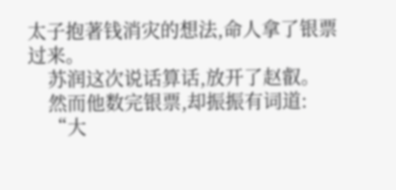太子抱著钱消灾的想法,命人拿了银票过来。
    苏润这次说话算话,放开了赵叡。
    然而他数完银票,却振振有词道:
    “大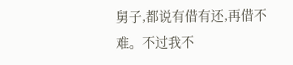舅子,都说有借有还,再借不难。不过我不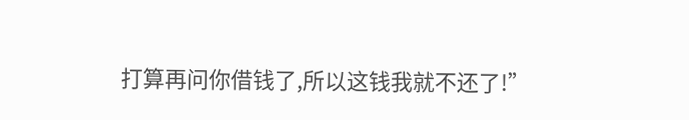打算再问你借钱了,所以这钱我就不还了!”